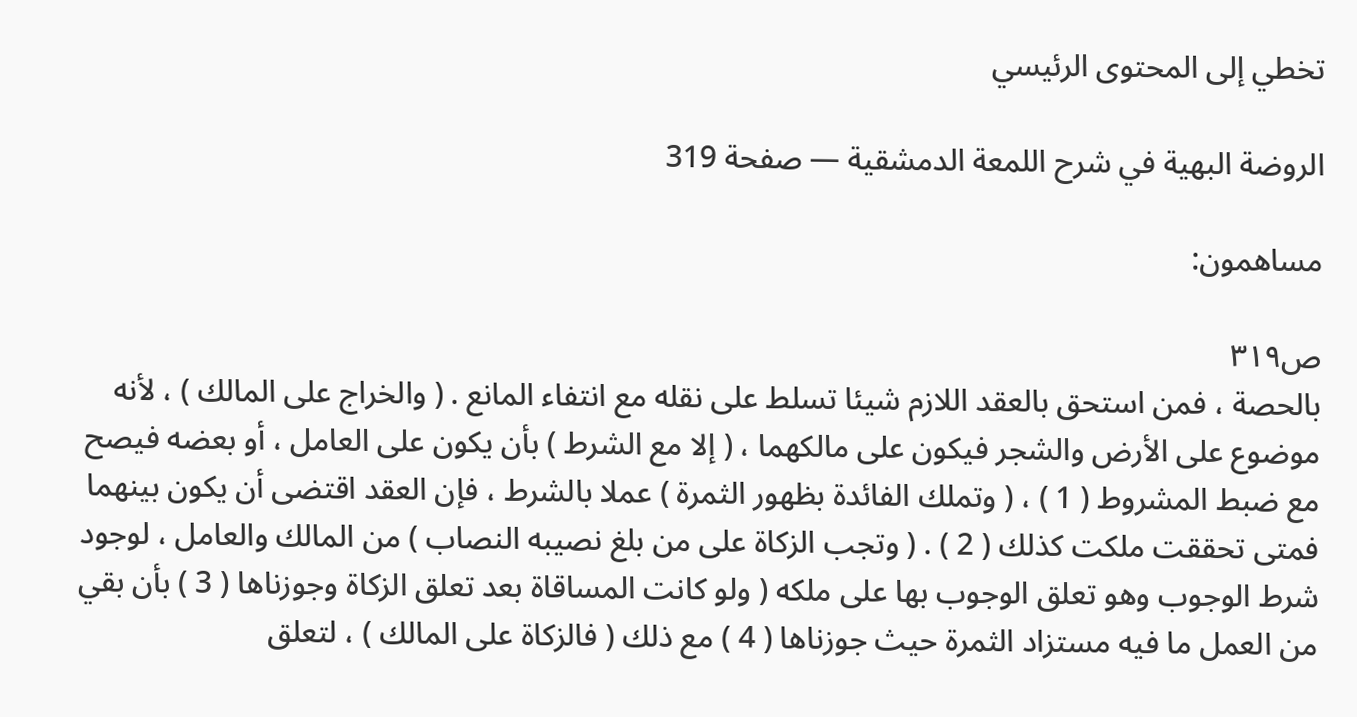تخطي إلى المحتوى الرئيسي

الروضة البهية في شرح اللمعة الدمشقية — صفحة 319

مساهمون:

ص٣١٩
بالحصة ، فمن استحق بالعقد اللازم شيئا تسلط على نقله مع انتفاء المانع . ( والخراج على المالك ) ، لأنه موضوع على الأرض والشجر فيكون على مالكهما ، ( إلا مع الشرط ) بأن يكون على العامل ، أو بعضه فيصح مع ضبط المشروط ( 1 ) ، ( وتملك الفائدة بظهور الثمرة ) عملا بالشرط ، فإن العقد اقتضى أن يكون بينهما فمتى تحققت ملكت كذلك ( 2 ) . ( وتجب الزكاة على من بلغ نصيبه النصاب ) من المالك والعامل ، لوجود شرط الوجوب وهو تعلق الوجوب بها على ملكه ( ولو كانت المساقاة بعد تعلق الزكاة وجوزناها ( 3 ) بأن بقي من العمل ما فيه مستزاد الثمرة حيث جوزناها ( 4 ) مع ذلك ( فالزكاة على المالك ) ، لتعلق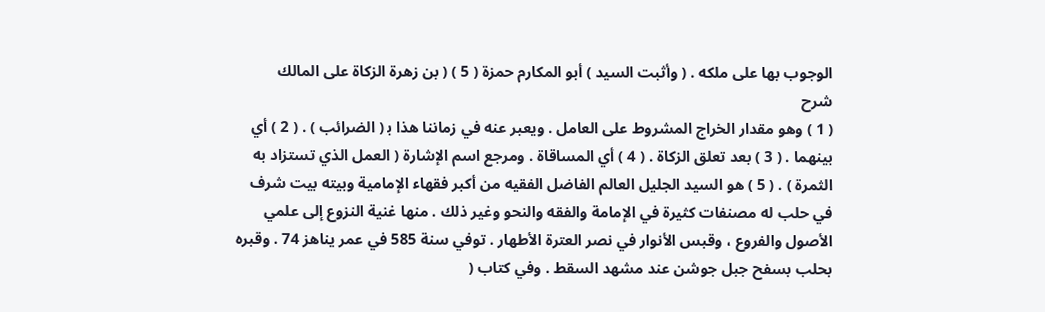الوجوب بها على ملكه . ( وأثبت السيد ) أبو المكارم حمزة ( 5 ) ( بن زهرة الزكاة على المالك
شرح
( 1 ) وهو مقدار الخراج المشروط على العامل . ويعبر عنه في زماننا هذا ب‍ ( الضرائب ) . ( 2 ) أي بينهما . ( 3 ) بعد تعلق الزكاة . ( 4 ) أي المساقاة . ومرجع اسم الإشارة ( العمل الذي تستزاد به الثمرة ) . ( 5 ) هو السيد الجليل العالم الفاضل الفقيه من أكبر فقهاء الإمامية وبيته بيت شرف في حلب له مصنفات كثيرة في الإمامة والفقه والنحو وغير ذلك . منها غنية النزوع إلى علمي الأصول والفروع ، وقبس الأنوار في نصر العترة الأطهار . توفي سنة 585 في عمر يناهز 74 . وقبره بحلب بسفح جبل جوشن عند مشهد السقط . وفي كتاب (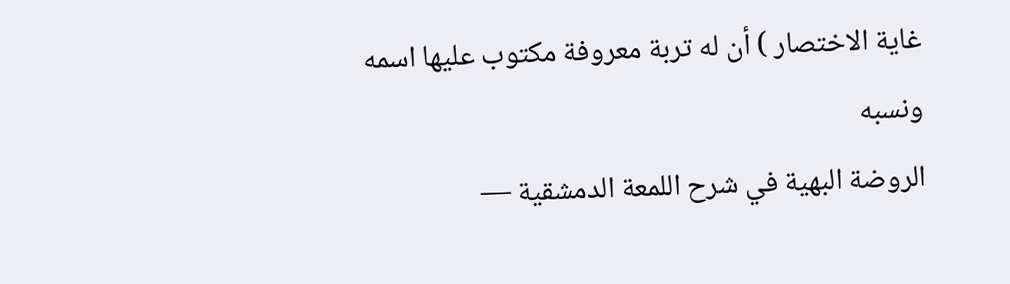غاية الاختصار ) أن له تربة معروفة مكتوب عليها اسمه ونسبه
الروضة البهية في شرح اللمعة الدمشقية —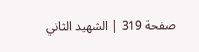صفحة 319 | الشهيد الثاني